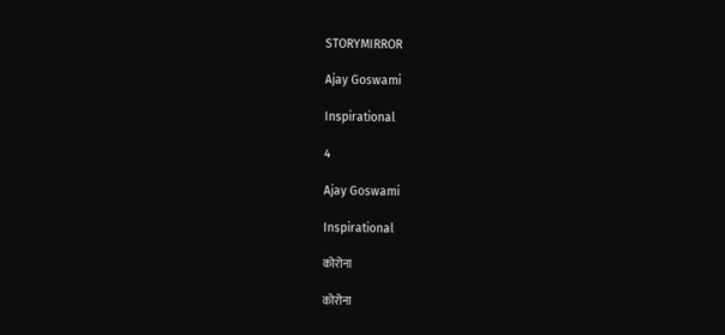STORYMIRROR

Ajay Goswami

Inspirational

4

Ajay Goswami

Inspirational

कोरोना

कोरोना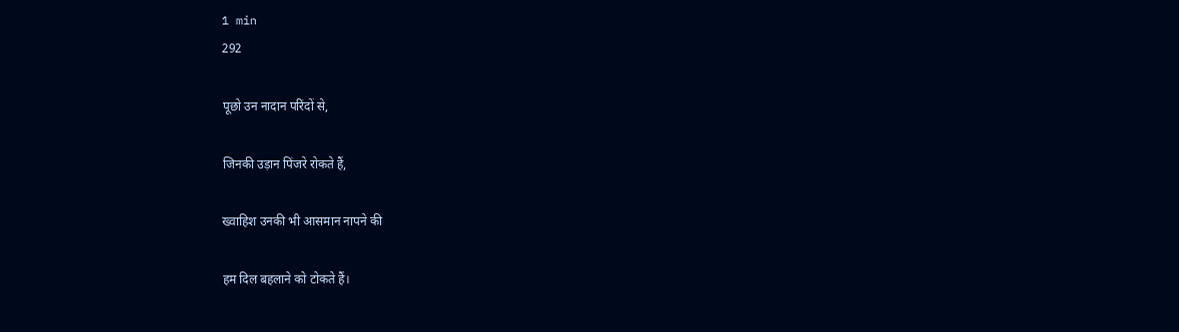1 min
292

पूछो उन नादान परिंदों से,

जिनकी उड़ान पिंजरे रोकते हैं,

ख्वाहिश उनकी भी आसमान नापने की

हम दिल बहलाने को टोकते हैं।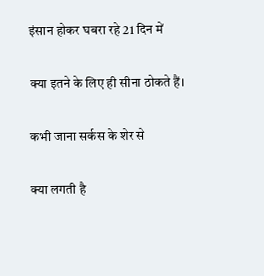इंसान होकर घबरा रहे 21 दिन में

क्या इतने के लिए ही सीना ठोकते हैं।

कभी जाना सर्कस के शेर से

क्या लगती है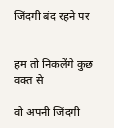जिंदगी बंद रहने पर


हम तो निकलेंगे कुछ वक्त से

वो अपनी जिंदगी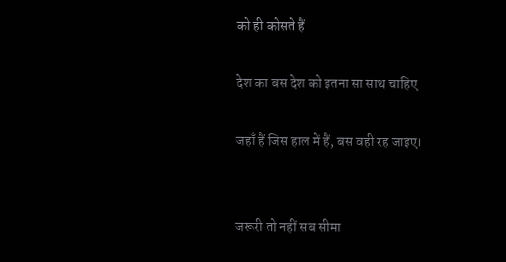को ही कोसते हैं

देश का बस देश को इतना सा साथ चाहिए

जहाँ हैं जिस हाल में हैं, बस वही रह जाइए।


जरूरी तो नहीं सब सीमा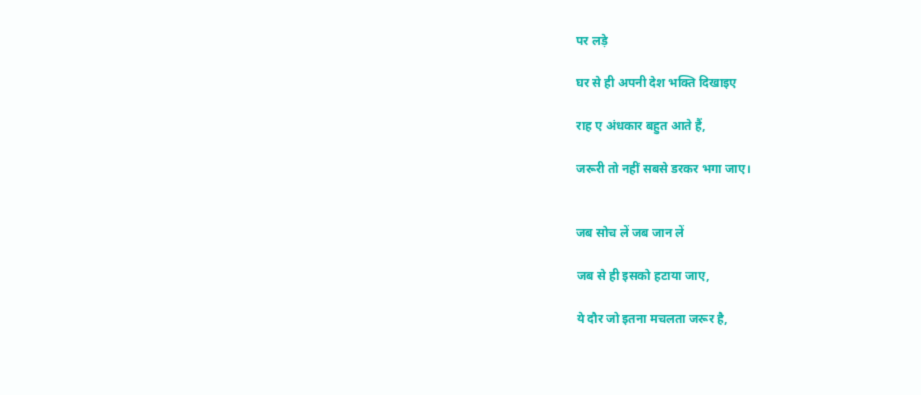पर लड़े

घर से ही अपनी देश भक्ति दिखाइए

राह ए अंधकार बहुत आते हैं,

जरूरी तो नहीं सबसे डरकर भगा जाए।


जब सोच लें जब जान लें

जब से ही इसको हटाया जाए,

ये दौर जो इतना मचलता जरूर है,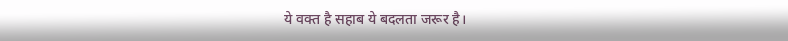ये वक्त है सहाब ये बदलता जरूर है।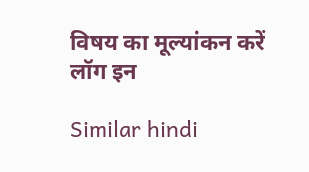विषय का मूल्यांकन करें
लॉग इन

Similar hindi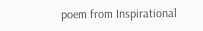poem from Inspirational